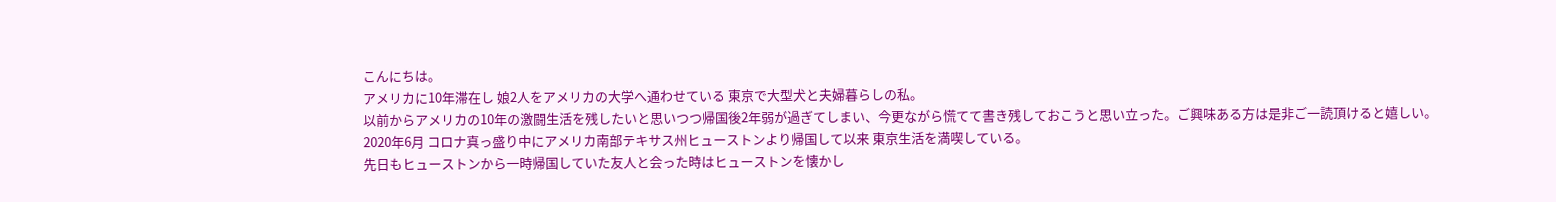こんにちは。
アメリカに10年滞在し 娘2人をアメリカの大学へ通わせている 東京で大型犬と夫婦暮らしの私。
以前からアメリカの10年の激闘生活を残したいと思いつつ帰国後2年弱が過ぎてしまい、今更ながら慌てて書き残しておこうと思い立った。ご興味ある方は是非ご一読頂けると嬉しい。
2020年6月 コロナ真っ盛り中にアメリカ南部テキサス州ヒューストンより帰国して以来 東京生活を満喫している。
先日もヒューストンから一時帰国していた友人と会った時はヒューストンを懐かし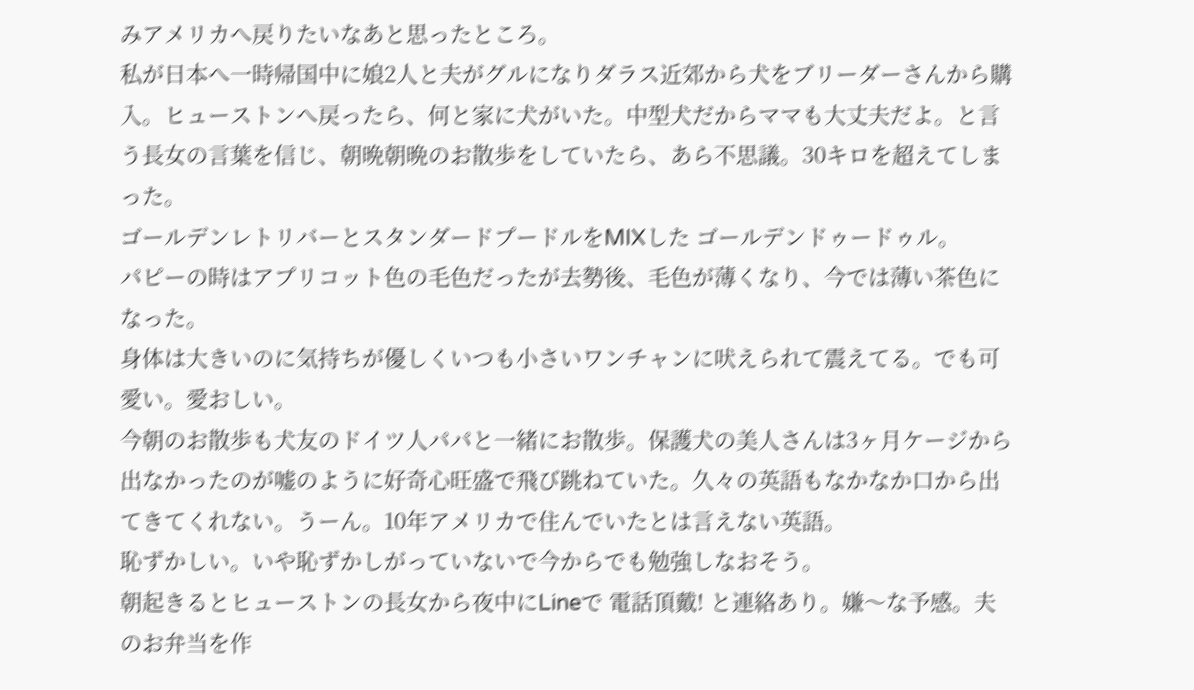みアメリカへ戻りたいなあと思ったところ。
私が日本へ一時帰国中に娘2人と夫がグルになりダラス近郊から犬をブリーダーさんから購入。ヒューストンへ戻ったら、何と家に犬がいた。中型犬だからママも大丈夫だよ。と言う長女の言葉を信じ、朝晩朝晩のお散歩をしていたら、あら不思議。30キロを超えてしまった。
ゴールデンレトリバーとスタンダードプードルをMIXした ゴールデンドゥードゥル。
パピーの時はアプリコット色の毛色だったが去勢後、毛色が薄くなり、今では薄い茶色になった。
身体は大きいのに気持ちが優しくいつも小さいワンチャンに吠えられて震えてる。でも可愛い。愛おしい。
今朝のお散歩も犬友のドイツ人パパと一緒にお散歩。保護犬の美人さんは3ヶ月ケージから出なかったのが嘘のように好奇心旺盛で飛び跳ねていた。久々の英語もなかなか口から出てきてくれない。うーん。10年アメリカで住んでいたとは言えない英語。
恥ずかしい。いや恥ずかしがっていないで今からでも勉強しなおそう。
朝起きるとヒューストンの長女から夜中にLineで 電話頂戴! と連絡あり。嫌〜な予感。夫のお弁当を作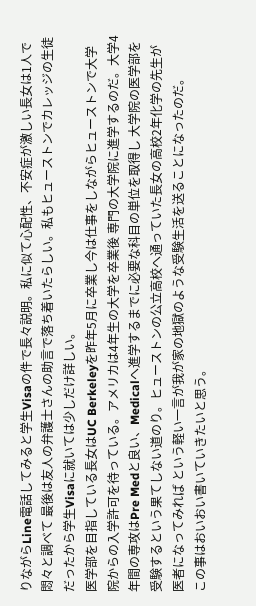りながらLine電話してみると学生Visaの件で長々説明。私に似て心配性、不安症が激しい長女は1人で悶々と調べて 最後は友人の弁護士さんの助言で落ち着いたらしい。私もヒューストンでカレッジの生徒だったから学生Visaに就いては少しだけ詳しい。
医学部を目指している長女はUC Berkeleyを昨年5月に卒業し今は仕事をしながらヒューストンで大学院からの入学許可を待っている。アメリカは4年生の大学を卒業後 専門の大学院に進学するのだ。大学4年間の専攻はPre Medと良い、Medicalへ進学するまでに必要な科目の単位を取得し 大学院の医学部を受験するという果てしない道のり。ヒューストンの公立高校へ通っていた長女の高校2年化学の先生が 医者になってみれば という軽い一言が我が家の地獄のような受験生活を送ることになったのだ。
この事はおいおい書いていきたいと思う。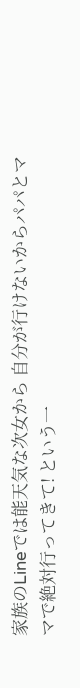家族のLineでは能天気な次女から 自分が行けないからパパとママで絶対行ってきて! という一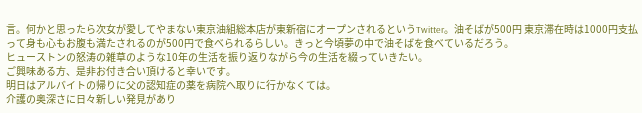言。何かと思ったら次女が愛してやまない東京油組総本店が東新宿にオープンされるというTwitter。油そばが500円 東京滞在時は1000円支払って身も心もお腹も満たされるのが500円で食べられるらしい。きっと今頃夢の中で油そばを食べているだろう。
ヒューストンの怒涛の雑草のような10年の生活を振り返りながら今の生活を綴っていきたい。
ご興味ある方、是非お付き合い頂けると幸いです。
明日はアルバイトの帰りに父の認知症の薬を病院へ取りに行かなくては。
介護の奥深さに日々新しい発見があり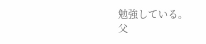勉強している。
父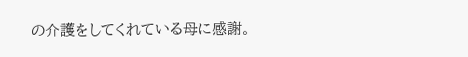の介護をしてくれている母に感謝。